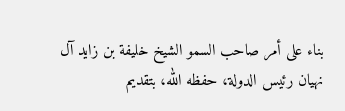بناء على أمر صاحب السمو الشيخ خليفة بن زايد آل نهيان رئيس الدولة، حفظه الله، بتقديم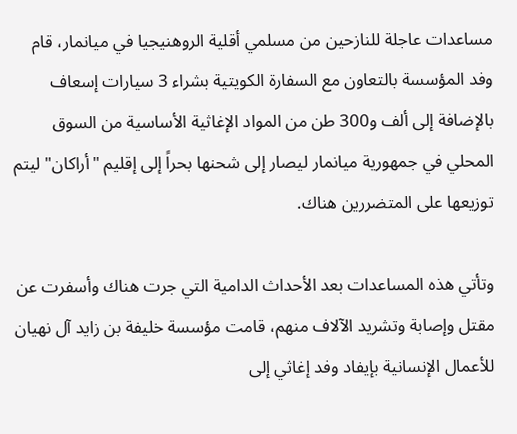مساعدات عاجلة للنازحين من مسلمي أقلية الروهنيجيا في ميانمار، قام وفد المؤسسة بالتعاون مع السفارة الكويتية بشراء 3 سيارات إسعاف بالإضافة إلى ألف و300 طن من المواد الإغاثية الأساسية من السوق المحلي في جمهورية ميانمار ليصار إلى شحنها بحراً إلى إقليم "أراكان" ليتم توزيعها على المتضررين هناك.

وتأتي هذه المساعدات بعد الأحداث الدامية التي جرت هناك وأسفرت عن مقتل وإصابة وتشريد الآلاف منهم، قامت مؤسسة خليفة بن زايد آل نهيان للأعمال الإنسانية بإيفاد وفد إغاثي إلى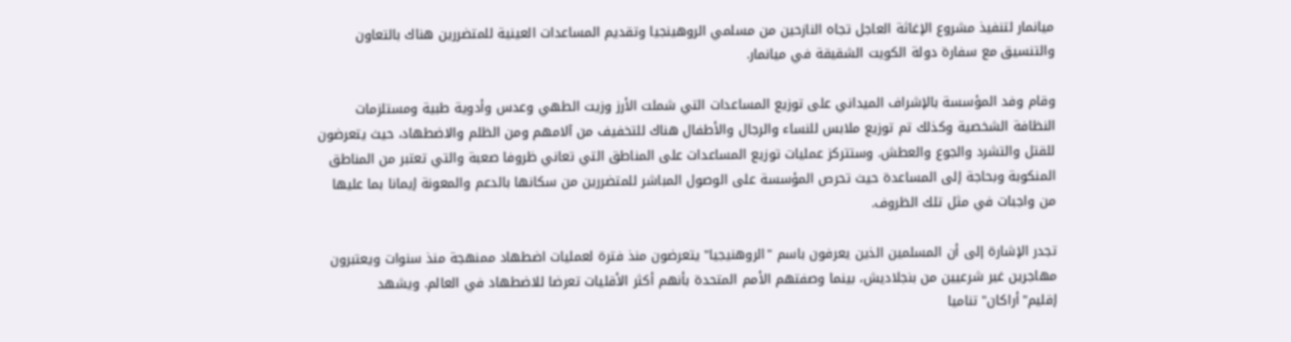ميانمار لتنفيذ مشروع الإغاثة العاجل تجاه النازحين من مسلمي الروهينجيا وتقديم المساعدات العينية للمتضررين هناك بالتعاون والتنسيق مع سفارة دولة الكويت الشقيقة في ميانمار.

وقام وفد المؤسسة بالإشراف الميداني على توزيع المساعدات التي شملت الأرز وزيت الطهي وعدس وأدوية طبية ومستلزمات النظافة الشخصية وكذلك تم توزيع ملابس للنساء والرجال والأطفال هناك للتخفيف من آلامهم ومن الظلم والاضطهاد، حيث يتعرضون للقتل والتشرد والجوع والعطش. وستتركز عمليات توزيع المساعدات على المناطق التي تعاني ظروفا صعبة والتي تعتبر من المناطق المنكوبة وبحاجة إلى المساعدة حيث تحرص المؤسسة على الوصول المباشر للمتضررين من سكانها بالدعم والمعونة إيمانا بما عليها من واجبات في مثل تلك الظروف.

تجدر الإشارة إلى أن المسلمين الذين يعرفون باسم "الروهنيجيا" يتعرضون منذ فترة لعمليات اضطهاد ممنهجة منذ سنوات ويعتبرون مهاجرين غير شرعيين من بنجلاديش، بينما وصفتهم الأمم المتحدة بأنهم أكثر الأقليات تعرضا للاضطهاد في العالم. ويشهد إقليم"أراكان" تناميا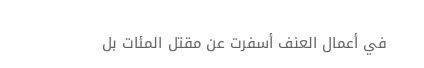في أعمال العنف أسفرت عن مقتل المئات بل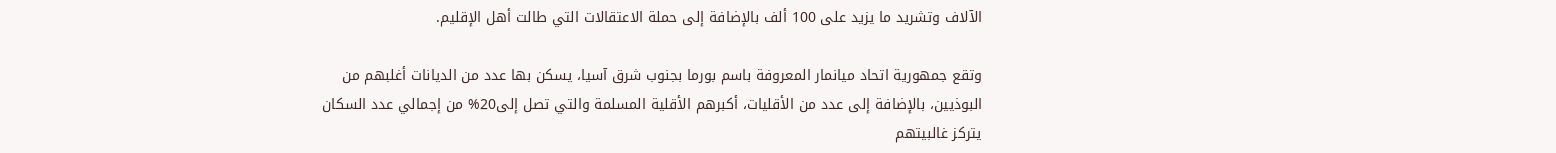الآلاف وتشريد ما يزيد على 100 ألف بالإضافة إلى حملة الاعتقالات التي طالت أهل الإقليم.

وتقع جمهورية اتحاد ميانمار المعروفة باسم بورما بجنوب شرق آسيا، يسكن بها عدد من الديانات أغلبهم من البوذيين، بالإضافة إلى عدد من الأقليات، أكبرهم الأقلية المسلمة والتي تصل إلى20% من إجمالي عدد السكان يتركز غالبيتهم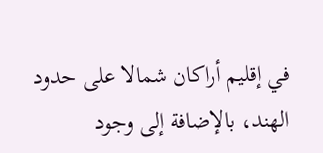في إقليم أراكان شمالا على حدود الهند، بالإضافة إلى وجود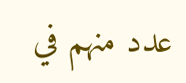عدد منهم في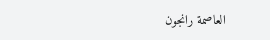العاصمة رانجون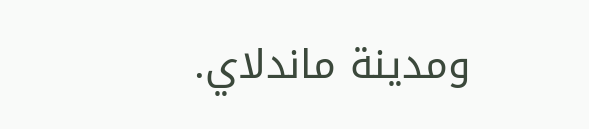ومدينة ماندلاي.